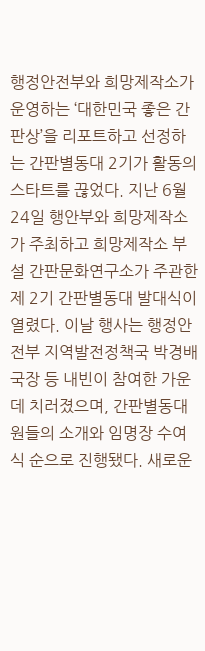행정안전부와 희망제작소가 운영하는 ‘대한민국 좋은 간판상’을 리포트하고 선정하는 간판별동대 2기가 활동의 스타트를 끊었다. 지난 6월 24일 행안부와 희망제작소가 주최하고 희망제작소 부설 간판문화연구소가 주관한 제 2기 간판별동대 발대식이 열렸다. 이날 행사는 행정안전부 지역발전정책국 박경배 국장 등 내빈이 참여한 가운데 치러졌으며, 간판별동대원들의 소개와 임명장 수여식 순으로 진행됐다. 새로운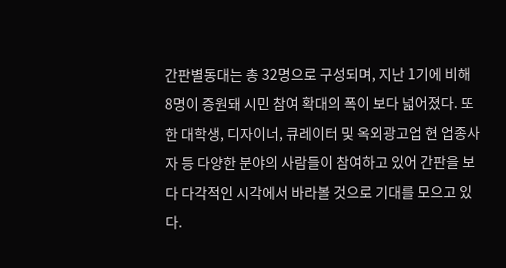간판별동대는 총 32명으로 구성되며, 지난 1기에 비해 8명이 증원돼 시민 참여 확대의 폭이 보다 넓어졌다. 또한 대학생, 디자이너, 큐레이터 및 옥외광고업 현 업종사자 등 다양한 분야의 사람들이 참여하고 있어 간판을 보다 다각적인 시각에서 바라볼 것으로 기대를 모으고 있다.